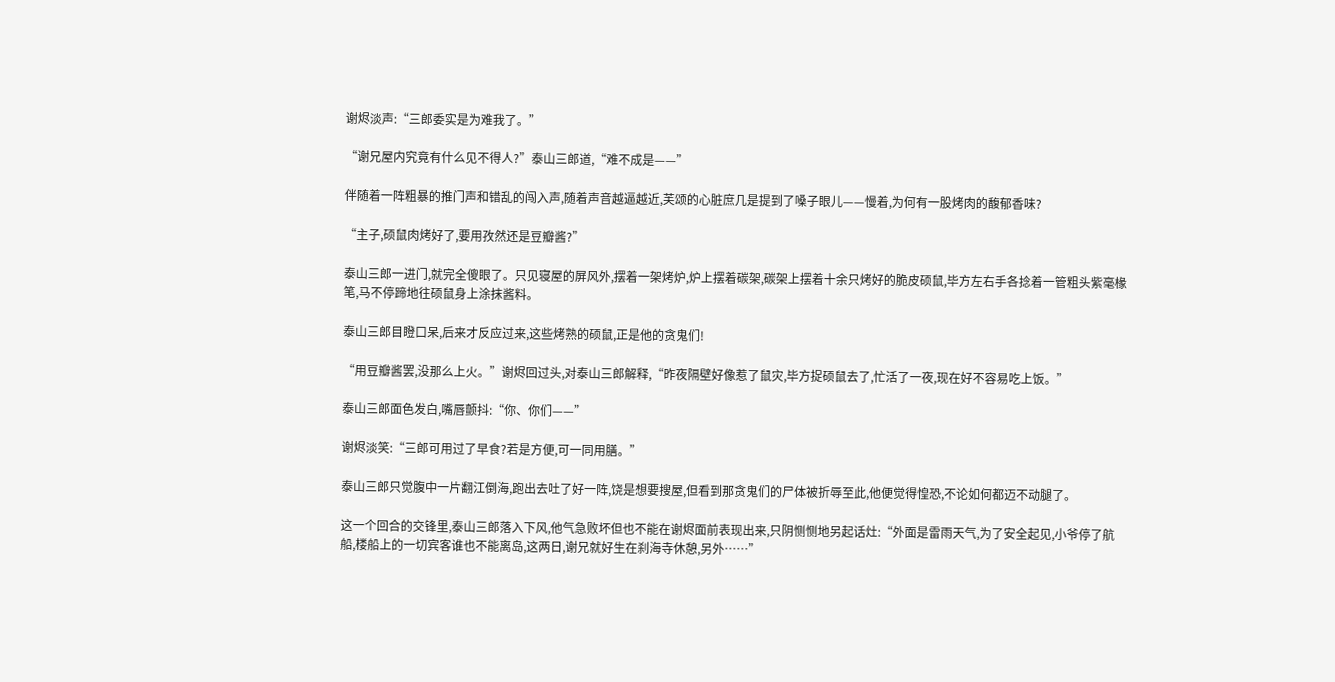谢烬淡声:“三郎委实是为难我了。”

“谢兄屋内究竟有什么见不得人?”泰山三郎道,“难不成是——”

伴随着一阵粗暴的推门声和错乱的闯入声,随着声音越逼越近,芙颂的心脏庶几是提到了嗓子眼儿——慢着,为何有一股烤肉的馥郁香味?

“主子,硕鼠肉烤好了,要用孜然还是豆瓣酱?”

泰山三郎一进门,就完全傻眼了。只见寝屋的屏风外,摆着一架烤炉,炉上摆着碳架,碳架上摆着十余只烤好的脆皮硕鼠,毕方左右手各捻着一管粗头紫毫椽笔,马不停蹄地往硕鼠身上涂抹酱料。

泰山三郎目瞪口呆,后来才反应过来,这些烤熟的硕鼠,正是他的贪鬼们!

“用豆瓣酱罢,没那么上火。”谢烬回过头,对泰山三郎解释,“昨夜隔壁好像惹了鼠灾,毕方捉硕鼠去了,忙活了一夜,现在好不容易吃上饭。”

泰山三郎面色发白,嘴唇颤抖:“你、你们——”

谢烬淡笑:“三郎可用过了早食?若是方便,可一同用膳。”

泰山三郎只觉腹中一片翻江倒海,跑出去吐了好一阵,饶是想要搜屋,但看到那贪鬼们的尸体被折辱至此,他便觉得惶恐,不论如何都迈不动腿了。

这一个回合的交锋里,泰山三郎落入下风,他气急败坏但也不能在谢烬面前表现出来,只阴恻恻地另起话灶:“外面是雷雨天气,为了安全起见,小爷停了航船,楼船上的一切宾客谁也不能离岛,这两日,谢兄就好生在刹海寺休憩,另外……”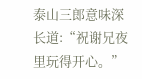泰山三郎意味深长道:“祝谢兄夜里玩得开心。”